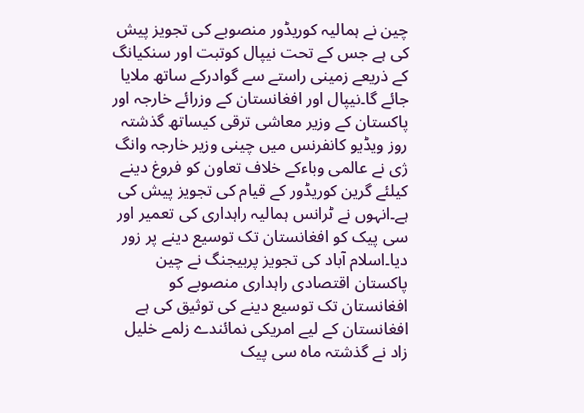چین نے ہمالیہ کوریڈور منصوبے کی تجویز پیش کی ہے جس کے تحت نیپال کوتبت اور سنکیانگ کے ذریعے زمینی راستے سے گوادرکے ساتھ ملایا جائے گا۔نیپال اور افغانستان کے وزرائے خارجہ اور پاکستان کے وزیر معاشی ترقی کیساتھ گذشتہ روز ویڈیو کانفرنس میں چینی وزیر خارجہ وانگ ژی نے عالمی وباءکے خلاف تعاون کو فروغ دینے کیلئے گرین کوریڈور کے قیام کی تجویز پیش کی ہے۔انہوں نے ٹرانس ہمالیہ راہداری کی تعمیر اور سی پیک کو افغانستان تک توسیع دینے پر زور دیا۔اسلام آباد کی تجویز پربیجنگ نے چین پاکستان اقتصادی راہداری منصوبے کو افغانستان تک توسیع دینے کی توثیق کی ہے افغانستان کے لیے امریکی نمائندے زلمے خلیل زاد نے گذشتہ ماہ سی پیک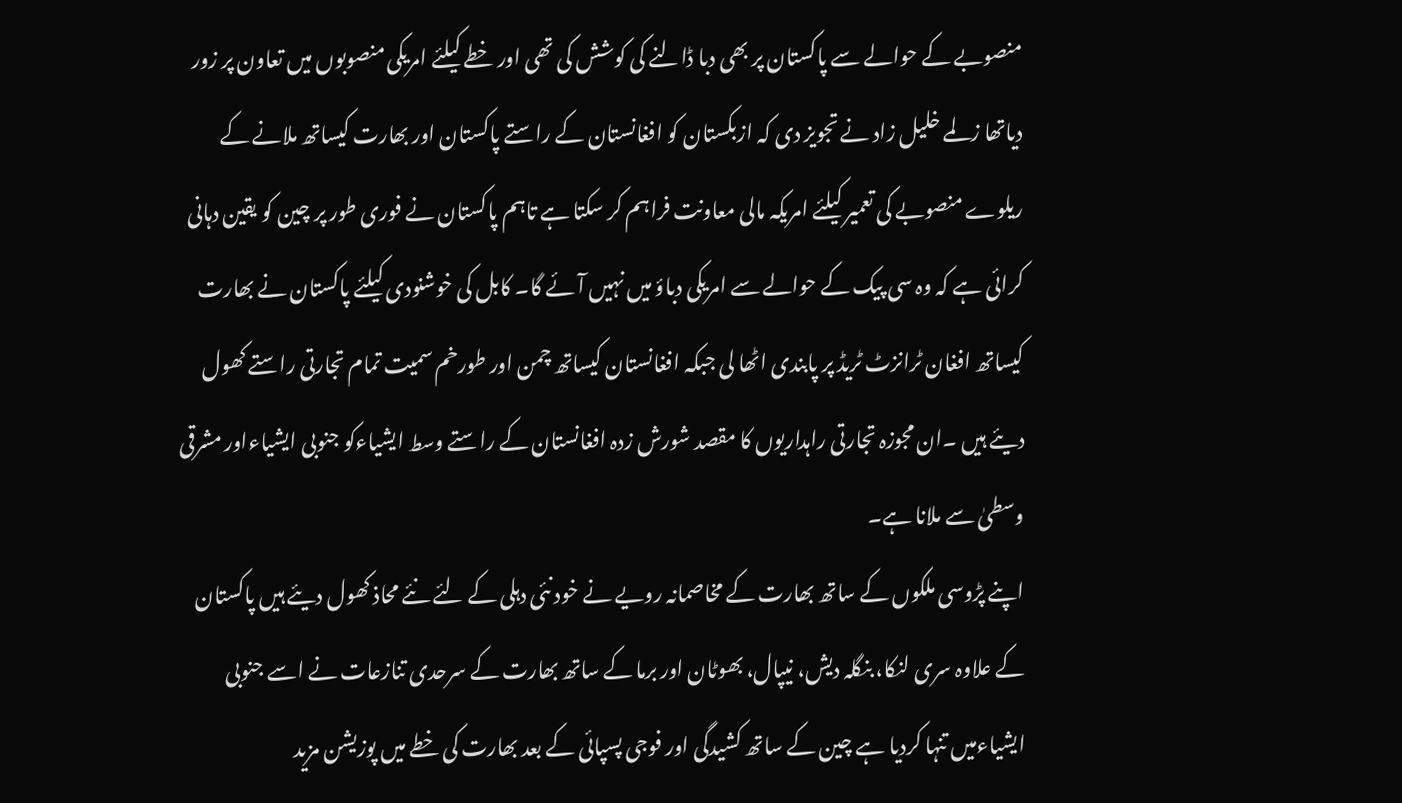منصوبے کے حوالے سے پاکستان پر بھی دبا ڈالنے کی کوشش کی تھی اور خطے کیلئے امریکی منصوبوں میں تعاون پر زور دیاتھا زلمے خلیل زاد نے تجویز دی کہ ازبکستان کو افغانستان کے راستے پاکستان اور بھارت کیساتھ ملانے کے ریلوے منصوبے کی تعمیر کیلئے امریکہ مالی معاونت فراہم کر سکتا ہے تاہم پاکستان نے فوری طور پر چین کو یقین دہانی کرائی ہے کہ وہ سی پیک کے حوالے سے امریکی دباؤ میں نہیں آئے گا۔ کابل کی خوشنودی کیلئے پاکستان نے بھارت کیساتھ افغان ٹرانزٹ ٹریڈ پر پابندی اٹھا لی جبکہ افغانستان کیساتھ چمن اور طورخم سمیت تمام تجارتی راستے کھول دیئے ہیں ۔ان مجوزہ تجارتی راہداریوں کا مقصد شورش زدہ افغانستان کے راستے وسط ایشیاءکو جنوبی ایشیاءاور مشرقی وسطیٰ سے ملانا ہے۔
اپنے پڑوسی ملکوں کے ساتھ بھارت کے مخاصمانہ رویے نے خود نئی دہلی کے لئے نئے محاذ کھول دیئے ہیں پاکستان کے علاوہ سری لنکا، بنگلہ دیش، نیپال، بھوٹان اور برما کے ساتھ بھارت کے سرحدی تنازعات نے اسے جنوبی ایشیاءمیں تنہا کردیا ہے چین کے ساتھ کشیدگی اور فوجی پسپائی کے بعد بھارت کی خطے میں پوزیشن مزید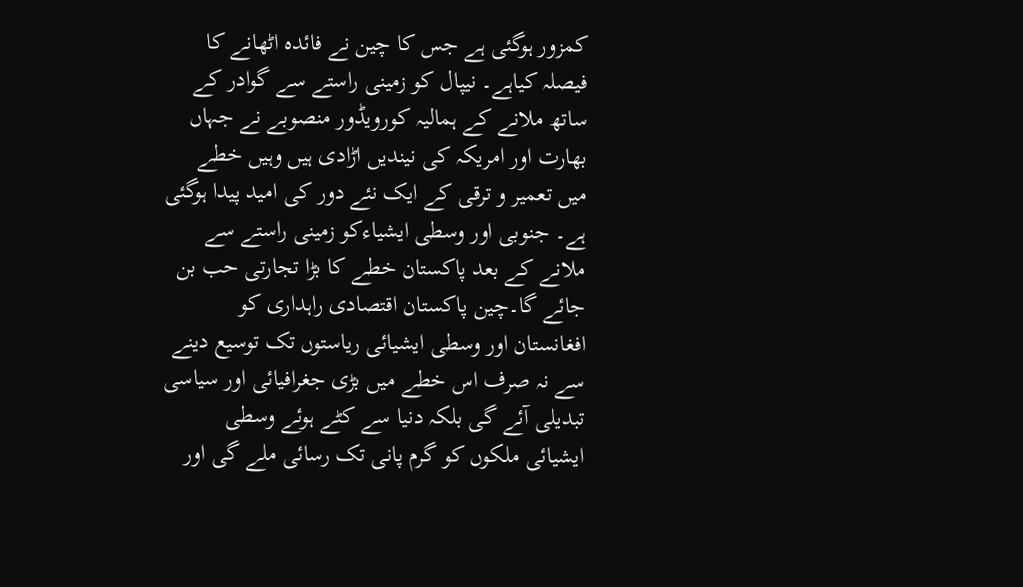کمزور ہوگئی ہے جس کا چین نے فائدہ اٹھانے کا فیصلہ کیاہے۔ نیپال کو زمینی راستے سے گوادر کے ساتھ ملانے کے ہمالیہ کورویڈور منصوبے نے جہاں بھارت اور امریکہ کی نیندیں اڑادی ہیں وہیں خطے میں تعمیر و ترقی کے ایک نئے دور کی امید پیدا ہوگئی ہے۔ جنوبی اور وسطی ایشیاءکو زمینی راستے سے ملانے کے بعد پاکستان خطے کا بڑا تجارتی حب بن جائے گا۔چین پاکستان اقتصادی راہداری کو افغانستان اور وسطی ایشیائی ریاستوں تک توسیع دینے سے نہ صرف اس خطے میں بڑی جغرافیائی اور سیاسی تبدیلی آئے گی بلکہ دنیا سے کٹے ہوئے وسطی ایشیائی ملکوں کو گرم پانی تک رسائی ملے گی اور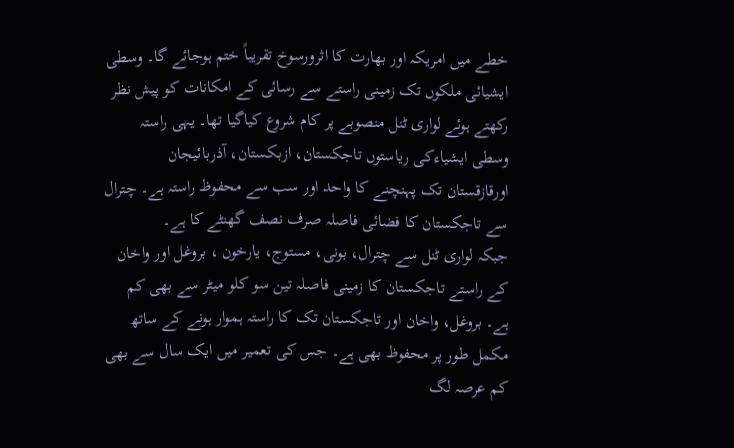خطے میں امریکہ اور بھارت کا اثرورسوخ تقریباً ختم ہوجائے گا۔ وسطی ایشیائی ملکوں تک زمینی راستے سے رسائی کے امکانات کو پیش نظر رکھتے ہوئے لواری ٹنل منصوبے پر کام شروع کیاگیا تھا۔ یہی راستہ وسطی ایشیاءکی ریاستوں تاجکستان، ازبکستان، آذربائیجان اورقازقستان تک پہنچنے کا واحد اور سب سے محفوظ راستہ ہے۔ چترال سے تاجکستان کا فضائی فاصلہ صرف نصف گھنٹے کا ہے۔
جبکہ لواری ٹنل سے چترال، بونی، مستوج، یارخون ، بروغل اور واخان کے راستے تاجکستان کا زمینی فاصلہ تین سو کلو میٹر سے بھی کم ہے۔ بروغل، واخان اور تاجکستان تک کا راستہ ہموار ہونے کے ساتھ مکمل طور پر محفوظ بھی ہے۔ جس کی تعمیر میں ایک سال سے بھی کم عرصہ لگ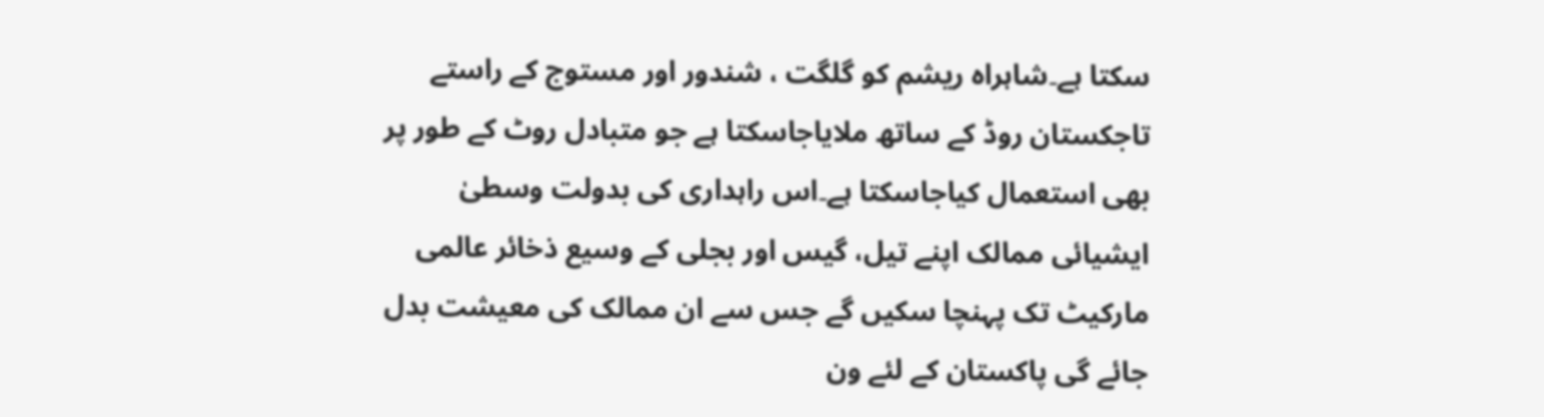سکتا ہے۔شاہراہ ریشم کو گلگت ، شندور اور مستوج کے راستے تاجکستان روڈ کے ساتھ ملایاجاسکتا ہے جو متبادل روٹ کے طور پر بھی استعمال کیاجاسکتا ہے۔اس راہداری کی بدولت وسطیٰ ایشیائی ممالک اپنے تیل، گیس اور بجلی کے وسیع ذخائر عالمی مارکیٹ تک پہنچا سکیں گے جس سے ان ممالک کی معیشت بدل جائے گی پاکستان کے لئے ون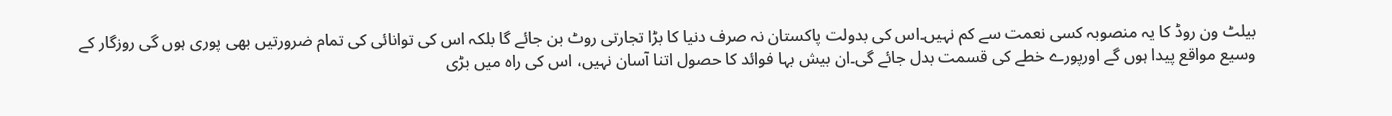بیلٹ ون روڈ کا یہ منصوبہ کسی نعمت سے کم نہیں۔اس کی بدولت پاکستان نہ صرف دنیا کا بڑا تجارتی روٹ بن جائے گا بلکہ اس کی توانائی کی تمام ضرورتیں بھی پوری ہوں گی روزگار کے وسیع مواقع پیدا ہوں گے اورپورے خطے کی قسمت بدل جائے گی۔ان بیش بہا فوائد کا حصول اتنا آسان نہیں، اس کی راہ میں بڑی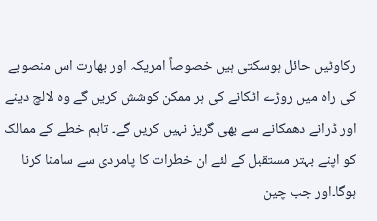رکاوٹیں حائل ہوسکتی ہیں خصوصاً امریکہ اور بھارت اس منصوبے کی راہ میں روڑے اٹکانے کی ہر ممکن کوشش کریں گے وہ لالچ دینے اور ڈرانے دھمکانے سے بھی گریز نہیں کریں گے۔ تاہم خطے کے ممالک کو اپنے بہتر مستقبل کے لئے ان خطرات کا پامردی سے سامنا کرنا ہوگا۔اور جب چین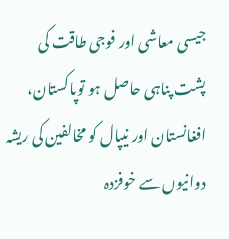جیسی معاشی اور فوجی طاقت کی پشت پناہی حاصل ہو توپاکستان، افغانستان اور نیپال کو مخالفین کی ریشہ دوانیوں سے خوفزدہ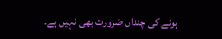ہونے کی چنداں ضرورت بھی نہیں ہے۔